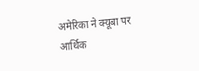अमेरिका ने क्यूबा पर आर्थिक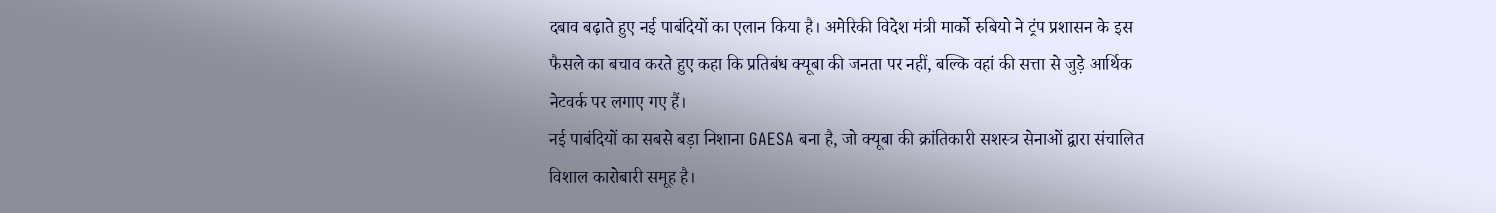दबाव बढ़ाते हुए नई पाबंदियों का एलान किया है। अमेरिकी विदेश मंत्री मार्को रुबियो ने ट्रंप प्रशासन के इस फैसले का बचाव करते हुए कहा कि प्रतिबंध क्यूबा की जनता पर नहीं, बल्कि वहां की सत्ता से जुड़े आर्थिक नेटवर्क पर लगाए गए हैं।
नई पाबंदियों का सबसे बड़ा निशाना GAESA बना है, जो क्यूबा की क्रांतिकारी सशस्त्र सेनाओं द्वारा संचालित विशाल कारोबारी समूह है।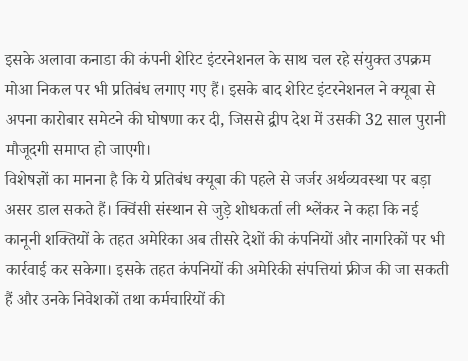इसके अलावा कनाडा की कंपनी शेरिट इंटरनेशनल के साथ चल रहे संयुक्त उपक्रम मोआ निकल पर भी प्रतिबंध लगाए गए हैं। इसके बाद शेरिट इंटरनेशनल ने क्यूबा से अपना कारोबार समेटने की घोषणा कर दी, जिससे द्वीप देश में उसकी 32 साल पुरानी मौजूदगी समाप्त हो जाएगी।
विशेषज्ञों का मानना है कि ये प्रतिबंध क्यूबा की पहले से जर्जर अर्थव्यवस्था पर बड़ा असर डाल सकते हैं। क्विंसी संस्थान से जुड़े शोधकर्ता ली श्लेंकर ने कहा कि नई कानूनी शक्तियों के तहत अमेरिका अब तीसरे देशों की कंपनियों और नागरिकों पर भी कार्रवाई कर सकेगा। इसके तहत कंपनियों की अमेरिकी संपत्तियां फ्रीज की जा सकती हैं और उनके निवेशकों तथा कर्मचारियों की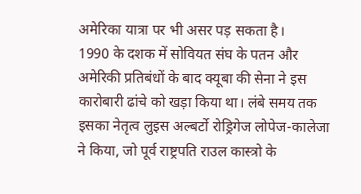अमेरिका यात्रा पर भी असर पड़ सकता है।
1990 के दशक में सोवियत संघ के पतन और अमेरिकी प्रतिबंधों के बाद क्यूबा की सेना ने इस कारोबारी ढांचे को खड़ा किया था। लंबे समय तक इसका नेतृत्व लुइस अल्बर्टो रोड्रिगेज लोपेज-कालेजा ने किया, जो पूर्व राष्ट्रपति राउल कास्त्रो के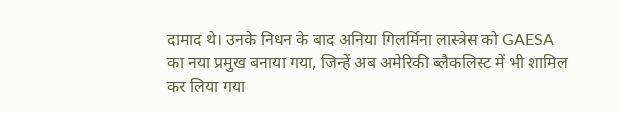दामाद थे। उनके निधन के बाद अनिया गिलर्मिना लास्त्रेस को GAESA का नया प्रमुख बनाया गया, जिन्हें अब अमेरिकी ब्लैकलिस्ट में भी शामिल कर लिया गया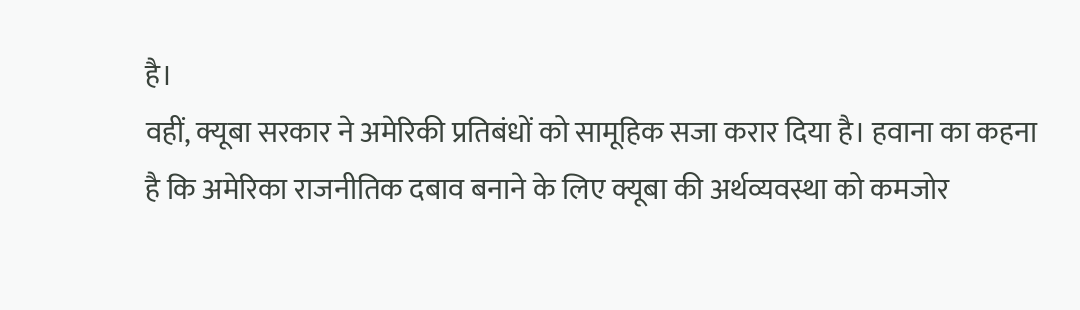है।
वहीं, क्यूबा सरकार ने अमेरिकी प्रतिबंधों को सामूहिक सजा करार दिया है। हवाना का कहना है कि अमेरिका राजनीतिक दबाव बनाने के लिए क्यूबा की अर्थव्यवस्था को कमजोर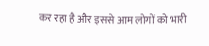कर रहा है और इससे आम लोगों को भारी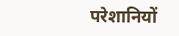परेशानियों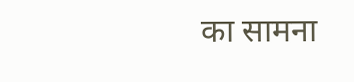का सामना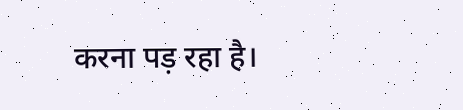करना पड़ रहा है।